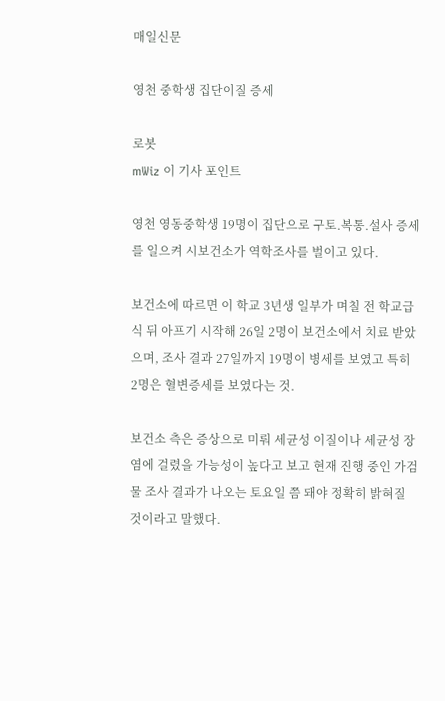매일신문

영천 중학생 집단이질 증세

로봇
mWiz 이 기사 포인트

영천 영동중학생 19명이 집단으로 구토.복통.설사 증세를 일으켜 시보건소가 역학조사를 벌이고 있다.

보건소에 따르면 이 학교 3년생 일부가 며칠 전 학교급식 뒤 아프기 시작해 26일 2명이 보건소에서 치료 받았으며, 조사 결과 27일까지 19명이 병세를 보였고 특히 2명은 혈변증세를 보였다는 것.

보건소 측은 증상으로 미뤄 세균성 이질이나 세균성 장염에 걸렸을 가능성이 높다고 보고 현재 진행 중인 가검물 조사 결과가 나오는 토요일 쯤 돼야 정확히 밝혀질 것이라고 말했다.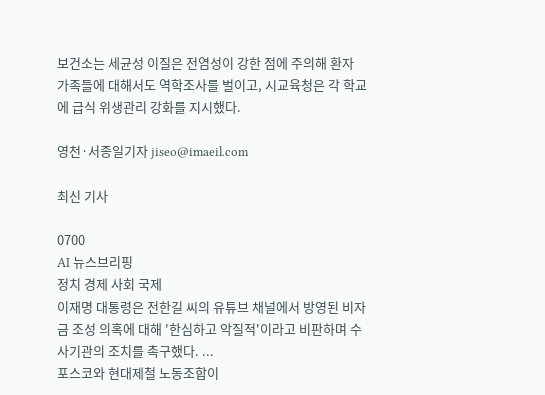보건소는 세균성 이질은 전염성이 강한 점에 주의해 환자 가족들에 대해서도 역학조사를 벌이고, 시교육청은 각 학교에 급식 위생관리 강화를 지시했다.

영천·서종일기자 jiseo@imaeil.com

최신 기사

0700
AI 뉴스브리핑
정치 경제 사회 국제
이재명 대통령은 전한길 씨의 유튜브 채널에서 방영된 비자금 조성 의혹에 대해 '한심하고 악질적'이라고 비판하며 수사기관의 조치를 촉구했다. ...
포스코와 현대제철 노동조합이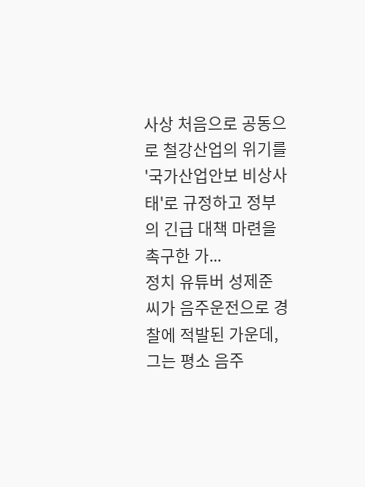사상 처음으로 공동으로 철강산업의 위기를 '국가산업안보 비상사태'로 규정하고 정부의 긴급 대책 마련을 촉구한 가...
정치 유튜버 성제준 씨가 음주운전으로 경찰에 적발된 가운데, 그는 평소 음주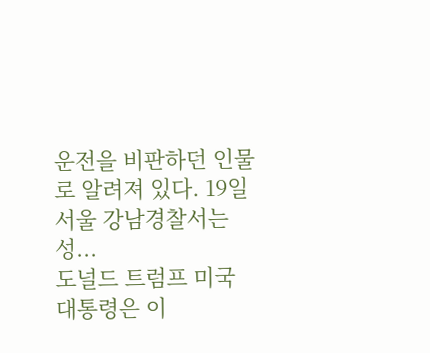운전을 비판하던 인물로 알려져 있다. 19일 서울 강남경찰서는 성...
도널드 트럼프 미국 대통령은 이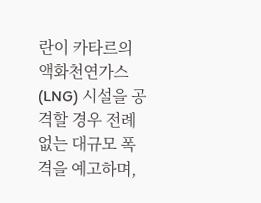란이 카타르의 액화천연가스(LNG) 시설을 공격할 경우 전례 없는 대규모 폭격을 예고하며,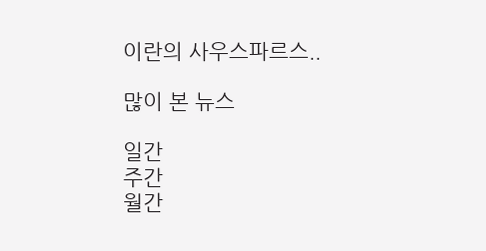이란의 사우스파르스..

많이 본 뉴스

일간
주간
월간